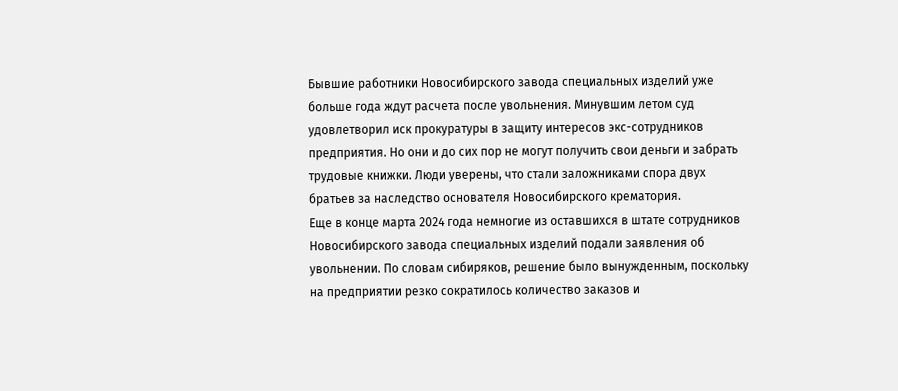Бывшие работники Новосибирского завода специальных изделий уже больше года ждут расчета после увольнения. Минувшим летом суд удовлетворил иск прокуратуры в защиту интересов экс-сотрудников предприятия. Но они и до сих пор не могут получить свои деньги и забрать трудовые книжки. Люди уверены, что стали заложниками спора двух братьев за наследство основателя Новосибирского крематория.
Еще в конце марта 2024 года немногие из оставшихся в штате сотрудников Новосибирского завода специальных изделий подали заявления об увольнении. По словам сибиряков, решение было вынужденным, поскольку на предприятии резко сократилось количество заказов и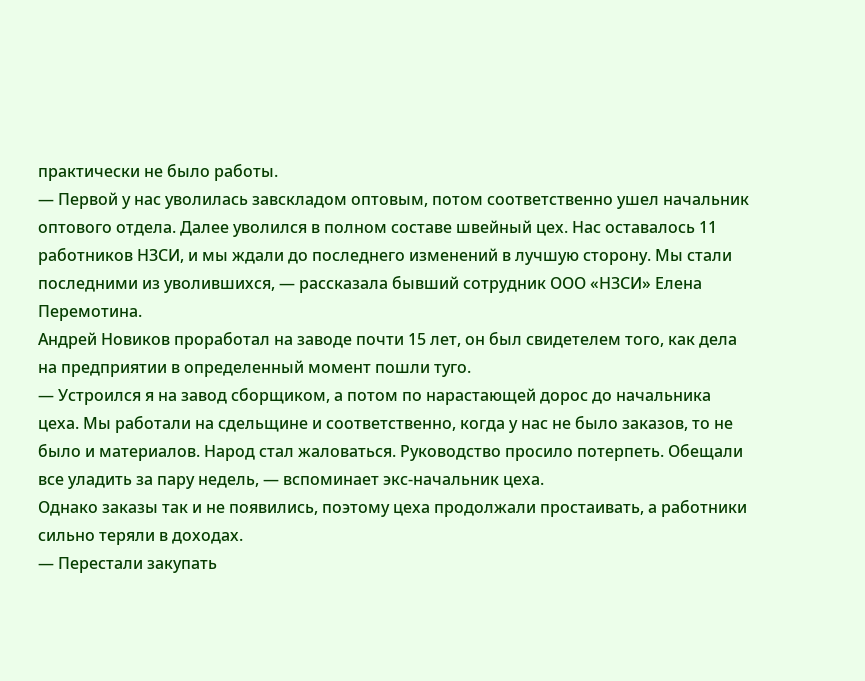практически не было работы.
— Первой у нас уволилась завскладом оптовым, потом соответственно ушел начальник оптового отдела. Далее уволился в полном составе швейный цех. Нас оставалось 11 работников НЗСИ, и мы ждали до последнего изменений в лучшую сторону. Мы стали последними из уволившихся, — рассказала бывший сотрудник ООО «НЗСИ» Елена Перемотина.
Андрей Новиков проработал на заводе почти 15 лет, он был свидетелем того, как дела на предприятии в определенный момент пошли туго.
— Устроился я на завод сборщиком, а потом по нарастающей дорос до начальника цеха. Мы работали на сдельщине и соответственно, когда у нас не было заказов, то не было и материалов. Народ стал жаловаться. Руководство просило потерпеть. Обещали все уладить за пару недель, — вспоминает экс-начальник цеха.
Однако заказы так и не появились, поэтому цеха продолжали простаивать, а работники сильно теряли в доходах.
— Перестали закупать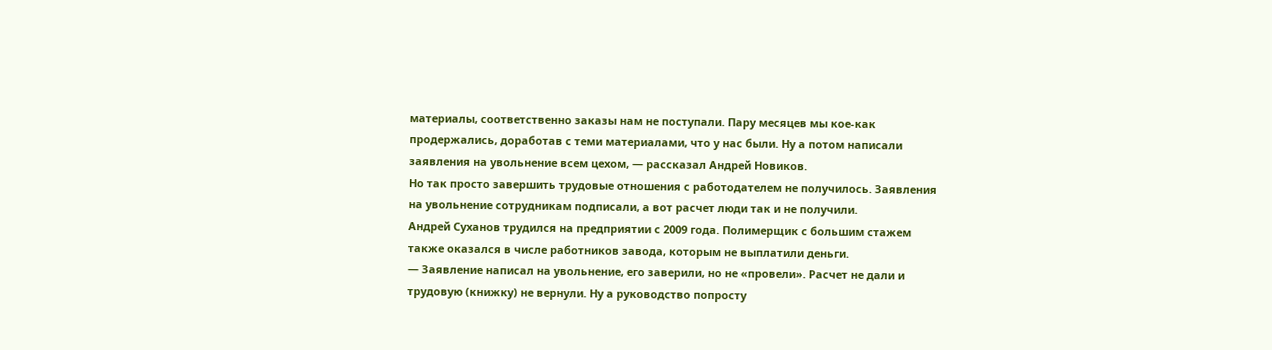материалы, соответственно заказы нам не поступали. Пару месяцев мы кое-как продержались, доработав с теми материалами, что у нас были. Ну а потом написали заявления на увольнение всем цехом, — рассказал Андрей Новиков.
Но так просто завершить трудовые отношения с работодателем не получилось. Заявления на увольнение сотрудникам подписали, а вот расчет люди так и не получили.
Андрей Суханов трудился на предприятии с 2009 года. Полимерщик с большим стажем также оказался в числе работников завода, которым не выплатили деньги.
— Заявление написал на увольнение, его заверили, но не «провели». Расчет не дали и трудовую (книжку) не вернули. Ну а руководство попросту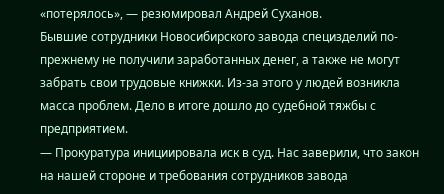«потерялось», — резюмировал Андрей Суханов.
Бывшие сотрудники Новосибирского завода специзделий по-прежнему не получили заработанных денег, а также не могут забрать свои трудовые книжки. Из-за этого у людей возникла масса проблем. Дело в итоге дошло до судебной тяжбы с предприятием.
— Прокуратура инициировала иск в суд. Нас заверили, что закон на нашей стороне и требования сотрудников завода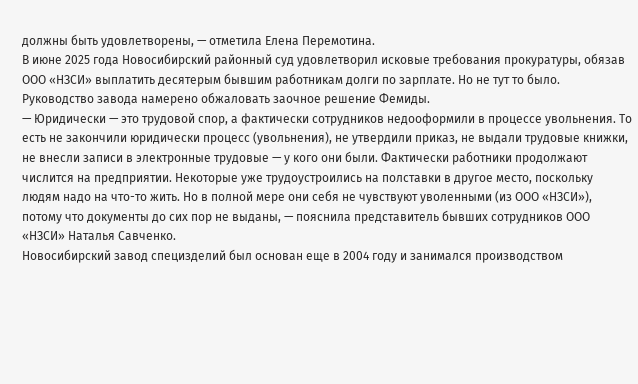должны быть удовлетворены, — отметила Елена Перемотина.
В июне 2025 года Новосибирский районный суд удовлетворил исковые требования прокуратуры, обязав ООО «НЗСИ» выплатить десятерым бывшим работникам долги по зарплате. Но не тут то было. Руководство завода намерено обжаловать заочное решение Фемиды.
— Юридически — это трудовой спор, а фактически сотрудников недооформили в процессе увольнения. То есть не закончили юридически процесс (увольнения), не утвердили приказ, не выдали трудовые книжки, не внесли записи в электронные трудовые — у кого они были. Фактически работники продолжают числится на предприятии. Некоторые уже трудоустроились на полставки в другое место, поскольку людям надо на что-то жить. Но в полной мере они себя не чувствуют уволенными (из ООО «НЗСИ»), потому что документы до сих пор не выданы, — пояснила представитель бывших сотрудников ООО «НЗСИ» Наталья Савченко.
Новосибирский завод специзделий был основан еще в 2004 году и занимался производством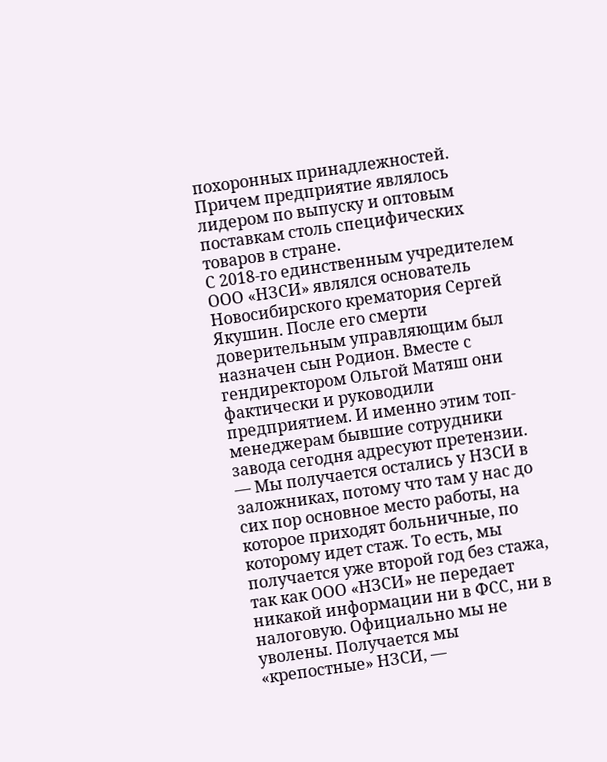похоронных принадлежностей. Причем предприятие являлось лидером по выпуску и оптовым поставкам столь специфических товаров в стране.
С 2018-го единственным учредителем ООО «НЗСИ» являлся основатель Новосибирского крематория Сергей Якушин. После его смерти доверительным управляющим был назначен сын Родион. Вместе с гендиректором Ольгой Матяш они фактически и руководили предприятием. И именно этим топ-менеджерам бывшие сотрудники завода сегодня адресуют претензии.
— Мы получается остались у НЗСИ в заложниках, потому что там у нас до сих пор основное место работы, на которое приходят больничные, по которому идет стаж. То есть, мы получается уже второй год без стажа, так как ООО «НЗСИ» не передает никакой информации ни в ФСС, ни в налоговую. Официально мы не уволены. Получается мы «крепостные» НЗСИ, —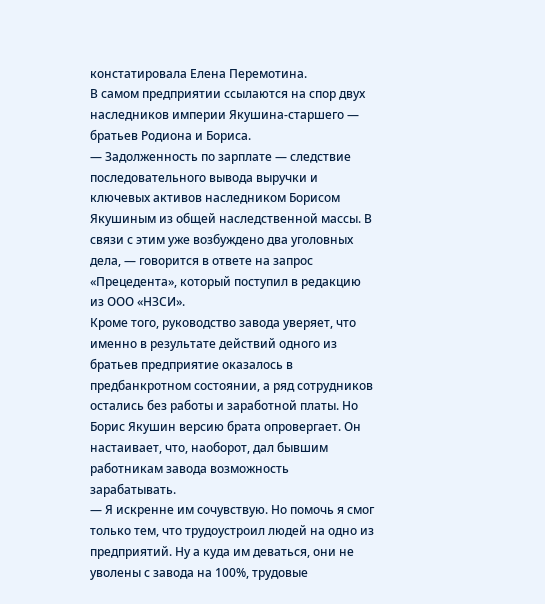констатировала Елена Перемотина.
В самом предприятии ссылаются на спор двух наследников империи Якушина-старшего — братьев Родиона и Бориса.
— Задолженность по зарплате — следствие последовательного вывода выручки и ключевых активов наследником Борисом Якушиным из общей наследственной массы. В связи с этим уже возбуждено два уголовных дела, — говорится в ответе на запрос «Прецедента», который поступил в редакцию из ООО «НЗСИ».
Кроме того, руководство завода уверяет, что именно в результате действий одного из братьев предприятие оказалось в предбанкротном состоянии, а ряд сотрудников остались без работы и заработной платы. Но Борис Якушин версию брата опровергает. Он настаивает, что, наоборот, дал бывшим работникам завода возможность зарабатывать.
— Я искренне им сочувствую. Но помочь я смог только тем, что трудоустроил людей на одно из предприятий. Ну а куда им деваться, они не уволены с завода на 100%, трудовые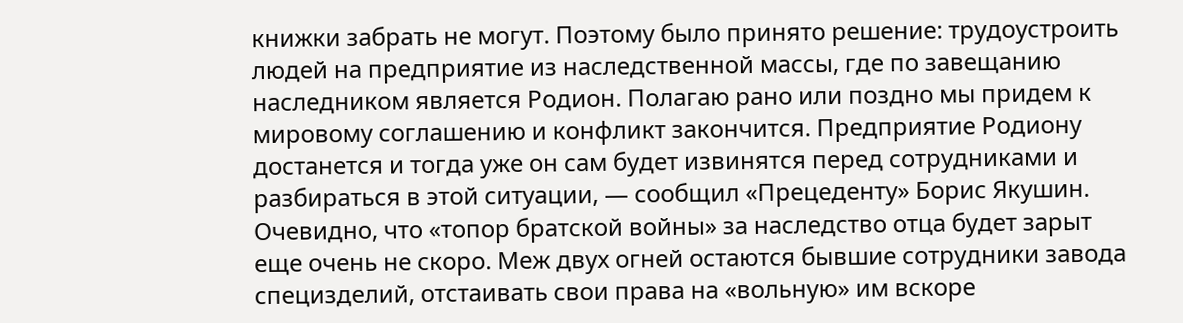книжки забрать не могут. Поэтому было принято решение: трудоустроить людей на предприятие из наследственной массы, где по завещанию наследником является Родион. Полагаю рано или поздно мы придем к мировому соглашению и конфликт закончится. Предприятие Родиону достанется и тогда уже он сам будет извинятся перед сотрудниками и разбираться в этой ситуации, — сообщил «Прецеденту» Борис Якушин.
Очевидно, что «топор братской войны» за наследство отца будет зарыт еще очень не скоро. Меж двух огней остаются бывшие сотрудники завода специзделий, отстаивать свои права на «вольную» им вскоре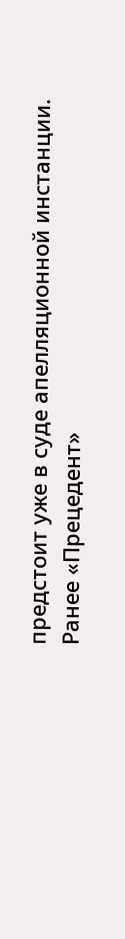предстоит уже в суде апелляционной инстанции.
Ранее «Прецедент»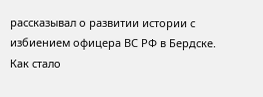рассказывал о развитии истории с избиением офицера ВС РФ в Бердске. Как стало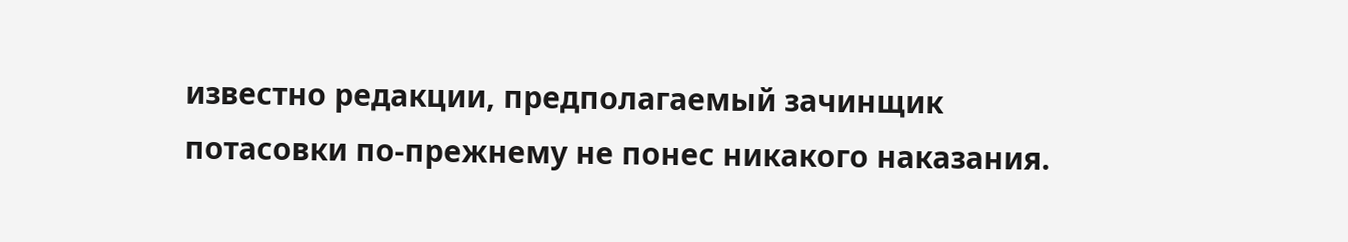известно редакции, предполагаемый зачинщик потасовки по-прежнему не понес никакого наказания.